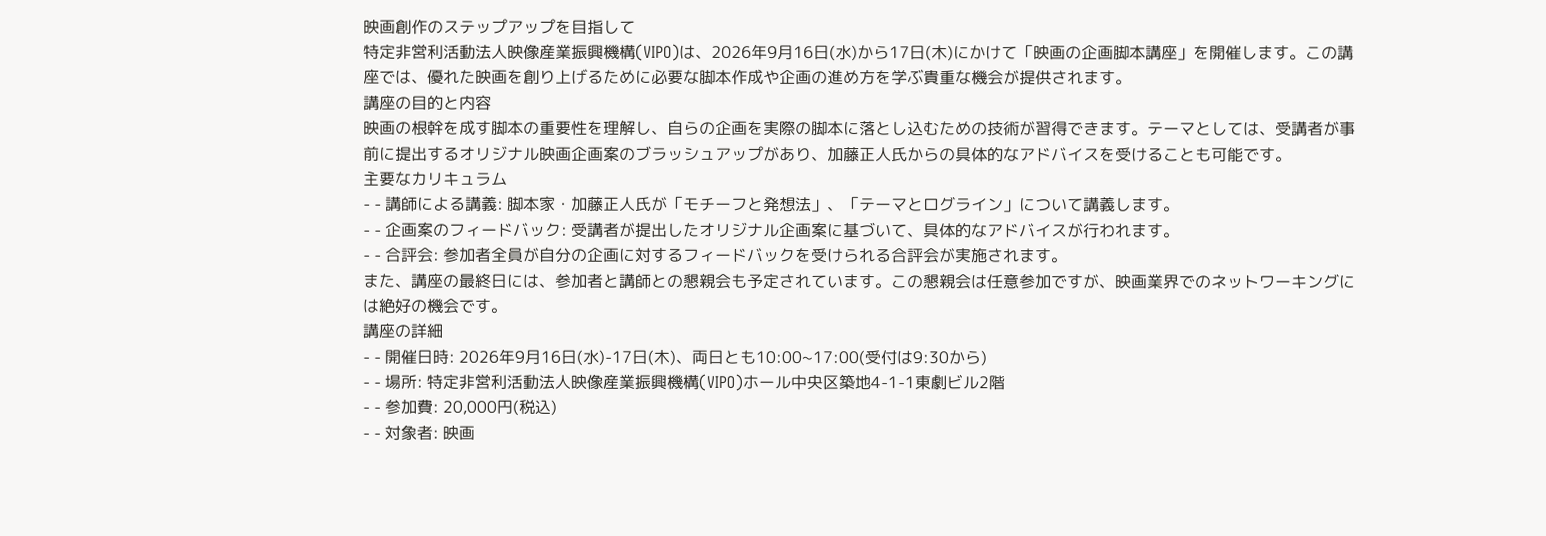映画創作のステップアップを目指して
特定非営利活動法人映像産業振興機構(VIPO)は、2026年9月16日(水)から17日(木)にかけて「映画の企画脚本講座」を開催します。この講座では、優れた映画を創り上げるために必要な脚本作成や企画の進め方を学ぶ貴重な機会が提供されます。
講座の目的と内容
映画の根幹を成す脚本の重要性を理解し、自らの企画を実際の脚本に落とし込むための技術が習得できます。テーマとしては、受講者が事前に提出するオリジナル映画企画案のブラッシュアップがあり、加藤正人氏からの具体的なアドバイスを受けることも可能です。
主要なカリキュラム
- - 講師による講義: 脚本家・加藤正人氏が「モチーフと発想法」、「テーマとログライン」について講義します。
- - 企画案のフィードバック: 受講者が提出したオリジナル企画案に基づいて、具体的なアドバイスが行われます。
- - 合評会: 参加者全員が自分の企画に対するフィードバックを受けられる合評会が実施されます。
また、講座の最終日には、参加者と講師との懇親会も予定されています。この懇親会は任意参加ですが、映画業界でのネットワーキングには絶好の機会です。
講座の詳細
- - 開催日時: 2026年9月16日(水)-17日(木)、両日とも10:00~17:00(受付は9:30から)
- - 場所: 特定非営利活動法人映像産業振興機構(VIPO)ホール中央区築地4-1-1東劇ビル2階
- - 参加費: 20,000円(税込)
- - 対象者: 映画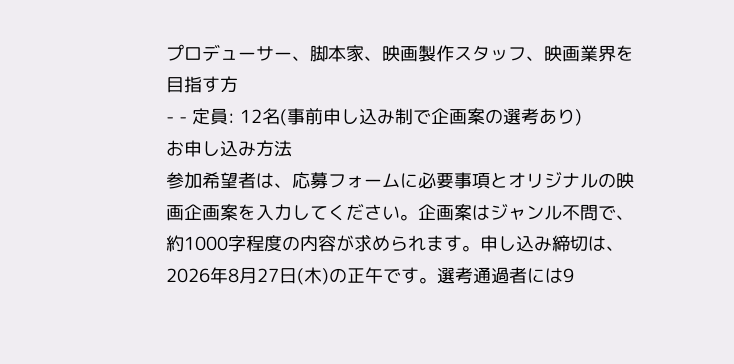プロデューサー、脚本家、映画製作スタッフ、映画業界を目指す方
- - 定員: 12名(事前申し込み制で企画案の選考あり)
お申し込み方法
参加希望者は、応募フォームに必要事項とオリジナルの映画企画案を入力してください。企画案はジャンル不問で、約1000字程度の内容が求められます。申し込み締切は、2026年8月27日(木)の正午です。選考通過者には9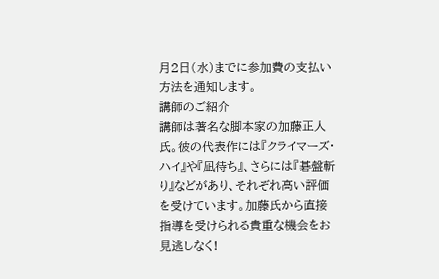月2日(水)までに参加費の支払い方法を通知します。
講師のご紹介
講師は著名な脚本家の加藤正人氏。彼の代表作には『クライマーズ・ハイ』や『凪待ち』、さらには『碁盤斬り』などがあり、それぞれ高い評価を受けています。加藤氏から直接指導を受けられる貴重な機会をお見逃しなく!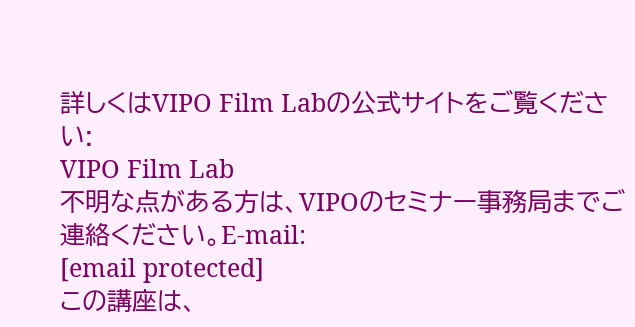詳しくはVIPO Film Labの公式サイトをご覧ください:
VIPO Film Lab
不明な点がある方は、VIPOのセミナー事務局までご連絡ください。E-mail:
[email protected]
この講座は、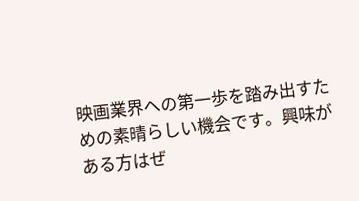映画業界への第一歩を踏み出すための素晴らしい機会です。興味がある方はぜ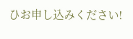ひお申し込みください!